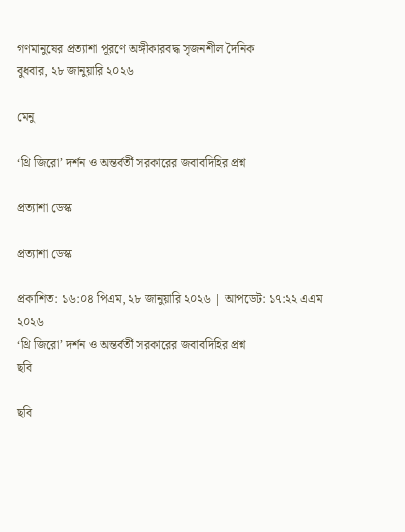গণমানুষের প্রত্যাশা পূরণে অঙ্গীকারবদ্ধ সৃজনশীল দৈনিক
বুধবার, ২৮ জানুয়ারি ২০২৬

মেনু

‘থ্রি জিরো’ দর্শন ও অন্তর্বর্তী সরকারের জবাবদিহির প্রশ্ন

প্রত্যাশা ডেস্ক

প্রত্যাশা ডেস্ক

প্রকাশিত: ১৬:০৪ পিএম, ২৮ জানুয়ারি ২০২৬ | আপডেট: ১৭:২২ এএম ২০২৬
‘থ্রি জিরো’ দর্শন ও অন্তর্বর্তী সরকারের জবাবদিহির প্রশ্ন
ছবি

ছবি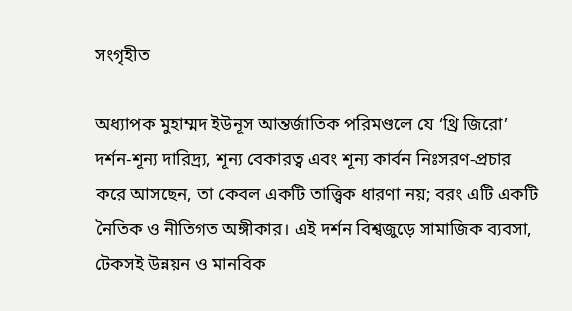সংগৃহীত

অধ্যাপক মুহাম্মদ ইউনূস আন্তর্জাতিক পরিমণ্ডলে যে ‘থ্রি জিরো’ দর্শন-শূন্য দারিদ্র্য, শূন্য বেকারত্ব এবং শূন্য কার্বন নিঃসরণ-প্রচার করে আসছেন, তা কেবল একটি তাত্ত্বিক ধারণা নয়; বরং এটি একটি নৈতিক ও নীতিগত অঙ্গীকার। এই দর্শন বিশ্বজুড়ে সামাজিক ব্যবসা, টেকসই উন্নয়ন ও মানবিক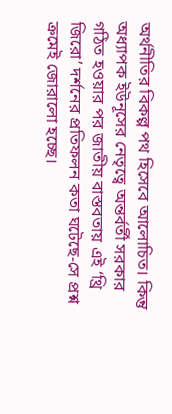অর্থনীতির বিকল্প পথ হিসেবে আলোচিত। কিন্তু অধ্যাপক ইউনূসের নেতৃত্বে অন্তর্বর্তী সরকার গঠিত হওয়ার পর জাতীয় বাস্তবতায় এই ‘থ্রি জিরো’ দর্শনের প্রতিফলন কতা ঘটেছে-সে প্রশ্ন ক্রমেই জোরালো হচ্ছে।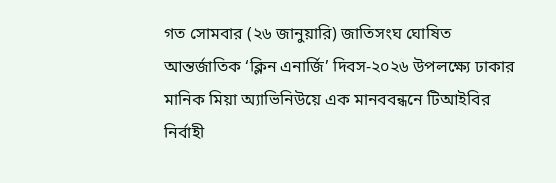গত সোমবার (২৬ জানুয়ারি) জাতিসংঘ ঘোষিত আন্তর্জাতিক ‘ক্লিন এনার্জি’ দিবস-২০২৬ উপলক্ষ্যে ঢাকার মানিক মিয়া অ্যাভিনিউয়ে এক মানববন্ধনে টিআইবির নির্বাহী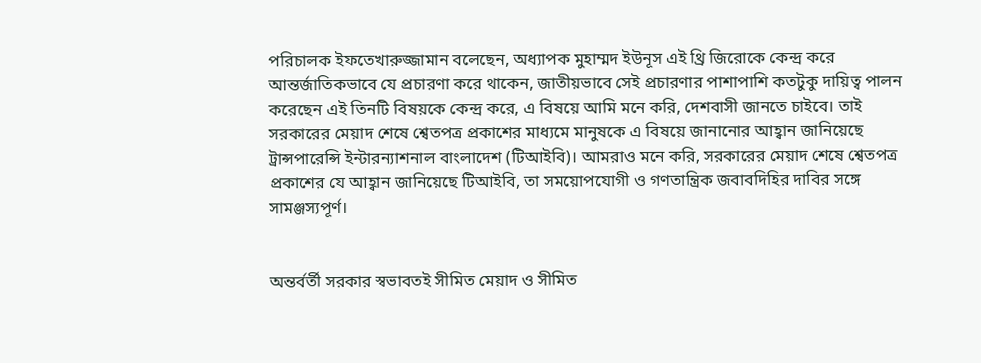পরিচালক ইফতেখারুজ্জামান বলেছেন, অধ্যাপক মুহাম্মদ ইউনূস এই থ্রি জিরোকে কেন্দ্র করে আন্তর্জাতিকভাবে যে প্রচারণা করে থাকেন, জাতীয়ভাবে সেই প্রচারণার পাশাপাশি কতটুকু দায়িত্ব পালন করেছেন এই তিনটি বিষয়কে কেন্দ্র করে, এ বিষয়ে আমি মনে করি, দেশবাসী জানতে চাইবে। তাই সরকারের মেয়াদ শেষে শ্বেতপত্র প্রকাশের মাধ্যমে মানুষকে এ বিষয়ে জানানোর আহ্বান জানিয়েছে ট্রান্সপারেন্সি ইন্টারন্যাশনাল বাংলাদেশ (টিআইবি)। আমরাও মনে করি, সরকারের মেয়াদ শেষে শ্বেতপত্র প্রকাশের যে আহ্বান জানিয়েছে টিআইবি, তা সময়োপযোগী ও গণতান্ত্রিক জবাবদিহির দাবির সঙ্গে সামঞ্জস্যপূর্ণ।


অন্তর্বর্তী সরকার স্বভাবতই সীমিত মেয়াদ ও সীমিত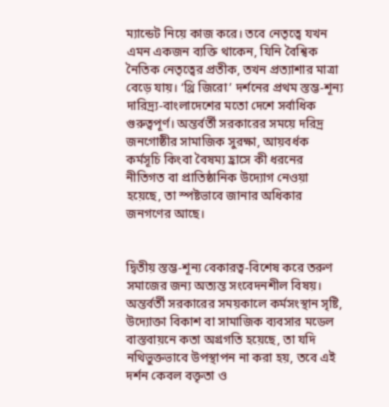ম্যান্ডেট নিয়ে কাজ করে। তবে নেতৃত্বে যখন এমন একজন ব্যক্তি থাকেন, যিনি বৈশ্বিক নৈতিক নেতৃত্বের প্রতীক, তখন প্রত্যাশার মাত্রা বেড়ে যায়। ‘থ্রি জিরো’ দর্শনের প্রথম স্তম্ভ-শূন্য দারিদ্র্য-বাংলাদেশের মতো দেশে সর্বাধিক গুরুত্বপূর্ণ। অন্তর্বর্তী সরকারের সময়ে দরিদ্র জনগোষ্ঠীর সামাজিক সুরক্ষা, আয়বর্ধক কর্মসূচি কিংবা বৈষম্য হ্রাসে কী ধরনের নীতিগত বা প্রাতিষ্ঠানিক উদ্যোগ নেওয়া হয়েছে, তা স্পষ্টভাবে জানার অধিকার জনগণের আছে।


দ্বিতীয় স্তম্ভ-শূন্য বেকারত্ব-বিশেষ করে তরুণ সমাজের জন্য অত্যন্ত সংবেদনশীল বিষয়। অন্তর্বর্তী সরকারের সময়কালে কর্মসংস্থান সৃষ্টি, উদ্যোক্তা বিকাশ বা সামাজিক ব্যবসার মডেল বাস্তবায়নে কতা অগ্রগতি হয়েছে, তা যদি নথিভুক্তভাবে উপস্থাপন না করা হয়, তবে এই দর্শন কেবল বক্তৃতা ও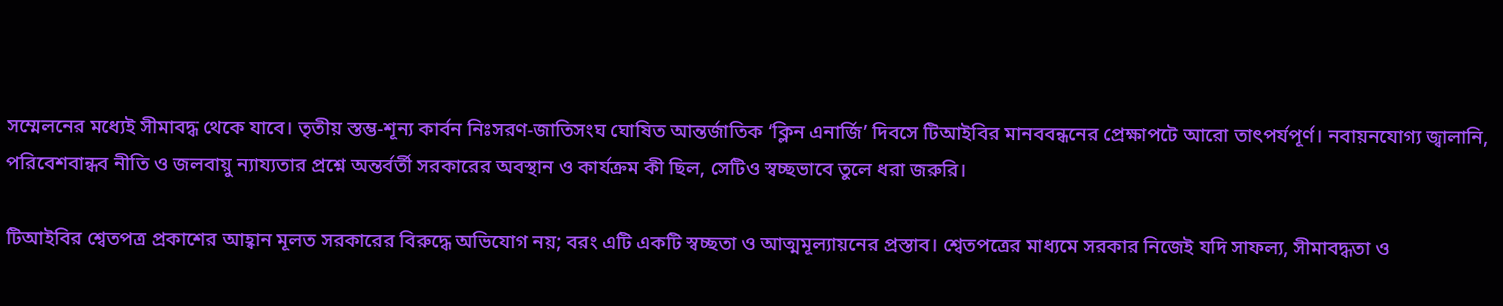সম্মেলনের মধ্যেই সীমাবদ্ধ থেকে যাবে। তৃতীয় স্তম্ভ-শূন্য কার্বন নিঃসরণ-জাতিসংঘ ঘোষিত আন্তর্জাতিক ‘ক্লিন এনার্জি’ দিবসে টিআইবির মানববন্ধনের প্রেক্ষাপটে আরো তাৎপর্যপূর্ণ। নবায়নযোগ্য জ্বালানি, পরিবেশবান্ধব নীতি ও জলবায়ু ন্যায্যতার প্রশ্নে অন্তর্বর্তী সরকারের অবস্থান ও কার্যক্রম কী ছিল, সেটিও স্বচ্ছভাবে তুলে ধরা জরুরি।

টিআইবির শ্বেতপত্র প্রকাশের আহ্বান মূলত সরকারের বিরুদ্ধে অভিযোগ নয়; বরং এটি একটি স্বচ্ছতা ও আত্মমূল্যায়নের প্রস্তাব। শ্বেতপত্রের মাধ্যমে সরকার নিজেই যদি সাফল্য, সীমাবদ্ধতা ও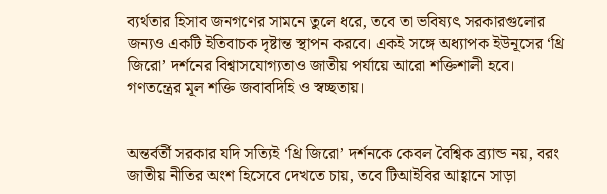ব্যর্থতার হিসাব জনগণের সামনে তুলে ধরে, তবে তা ভবিষ্যৎ সরকারগুলোর জন্যও একটি ইতিবাচক দৃষ্টান্ত স্থাপন করবে। একই সঙ্গে অধ্যাপক ইউনূসের ‘থ্রি জিরো’ দর্শনের বিশ্বাসযোগ্যতাও জাতীয় পর্যায়ে আরো শক্তিশালী হবে।
গণতন্ত্রের মূল শক্তি জবাবদিহি ও স্বচ্ছতায়।


অন্তর্বর্তী সরকার যদি সত্যিই ‘থ্রি জিরো’ দর্শনকে কেবল বৈশ্বিক ব্র্যান্ড নয়, বরং জাতীয় নীতির অংশ হিসেবে দেখতে চায়, তবে টিআইবির আহ্বানে সাড়া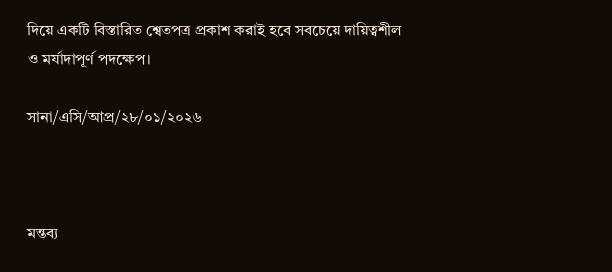দিয়ে একটি বিস্তারিত শ্বেতপত্র প্রকাশ করাই হবে সবচেয়ে দায়িত্বশীল ও মর্যাদাপূর্ণ পদক্ষেপ।

সানা/এসি/আপ্র/২৮/০১/২০২৬



মন্তব্য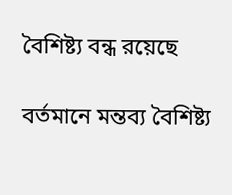বৈশিষ্ট্য বন্ধ রয়েছে

বর্তমানে মন্তব্য বৈশিষ্ট্য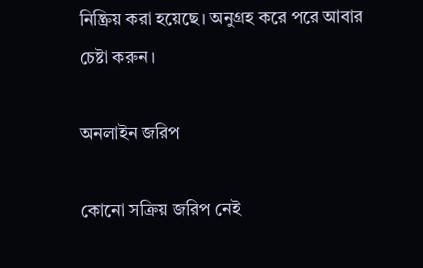নিষ্ক্রিয় করা হয়েছে। অনুগ্রহ করে পরে আবার চেষ্টা করুন।

অনলাইন জরিপ

কোনো সক্রিয় জরিপ নেই